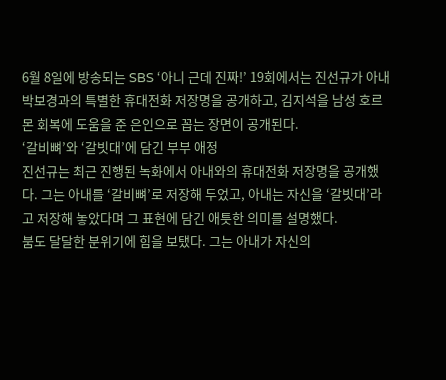6월 8일에 방송되는 SBS ‘아니 근데 진짜!’ 19회에서는 진선규가 아내 박보경과의 특별한 휴대전화 저장명을 공개하고, 김지석을 남성 호르몬 회복에 도움을 준 은인으로 꼽는 장면이 공개된다.
‘갈비뼈’와 ‘갈빗대’에 담긴 부부 애정
진선규는 최근 진행된 녹화에서 아내와의 휴대전화 저장명을 공개했다. 그는 아내를 ‘갈비뼈’로 저장해 두었고, 아내는 자신을 ‘갈빗대’라고 저장해 놓았다며 그 표현에 담긴 애틋한 의미를 설명했다.
붐도 달달한 분위기에 힘을 보탰다. 그는 아내가 자신의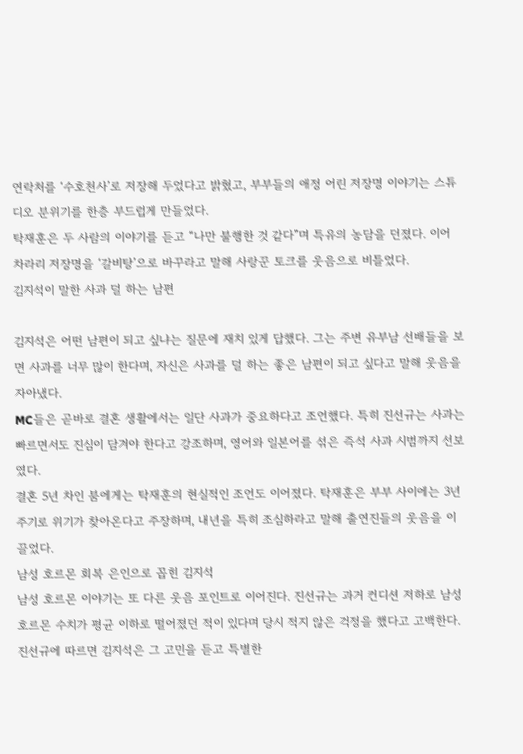연락처를 ‘수호천사’로 저장해 두었다고 밝혔고, 부부들의 애정 어린 저장명 이야기는 스튜디오 분위기를 한층 부드럽게 만들었다.
탁재훈은 두 사람의 이야기를 듣고 “나만 불행한 것 같다”며 특유의 농담을 던졌다. 이어 차라리 저장명을 ‘갈비탕’으로 바꾸라고 말해 사랑꾼 토크를 웃음으로 비틀었다.
김지석이 말한 사과 덜 하는 남편

김지석은 어떤 남편이 되고 싶냐는 질문에 재치 있게 답했다. 그는 주변 유부남 선배들을 보면 사과를 너무 많이 한다며, 자신은 사과를 덜 하는 좋은 남편이 되고 싶다고 말해 웃음을 자아냈다.
MC들은 곧바로 결혼 생활에서는 일단 사과가 중요하다고 조언했다. 특히 진선규는 사과는 빠르면서도 진심이 담겨야 한다고 강조하며, 영어와 일본어를 섞은 즉석 사과 시범까지 선보였다.
결혼 5년 차인 붐에게는 탁재훈의 현실적인 조언도 이어졌다. 탁재훈은 부부 사이에는 3년 주기로 위기가 찾아온다고 주장하며, 내년을 특히 조심하라고 말해 출연진들의 웃음을 이끌었다.
남성 호르몬 회복 은인으로 꼽힌 김지석
남성 호르몬 이야기는 또 다른 웃음 포인트로 이어진다. 진선규는 과거 컨디션 저하로 남성 호르몬 수치가 평균 이하로 떨어졌던 적이 있다며 당시 적지 않은 걱정을 했다고 고백한다.
진선규에 따르면 김지석은 그 고민을 듣고 특별한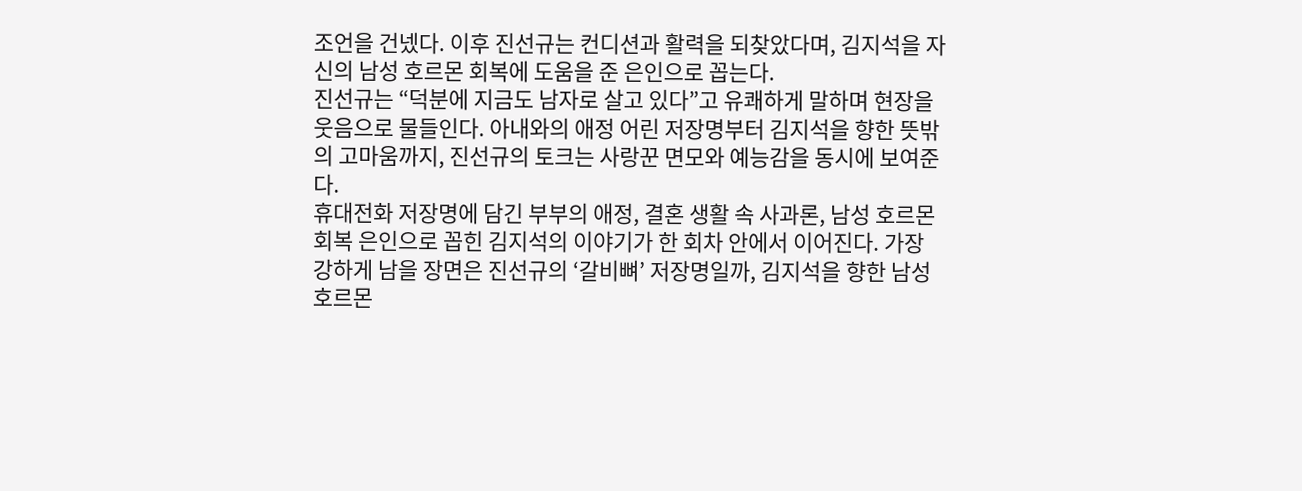조언을 건넸다. 이후 진선규는 컨디션과 활력을 되찾았다며, 김지석을 자신의 남성 호르몬 회복에 도움을 준 은인으로 꼽는다.
진선규는 “덕분에 지금도 남자로 살고 있다”고 유쾌하게 말하며 현장을 웃음으로 물들인다. 아내와의 애정 어린 저장명부터 김지석을 향한 뜻밖의 고마움까지, 진선규의 토크는 사랑꾼 면모와 예능감을 동시에 보여준다.
휴대전화 저장명에 담긴 부부의 애정, 결혼 생활 속 사과론, 남성 호르몬 회복 은인으로 꼽힌 김지석의 이야기가 한 회차 안에서 이어진다. 가장 강하게 남을 장면은 진선규의 ‘갈비뼈’ 저장명일까, 김지석을 향한 남성 호르몬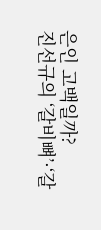은인 고백일까?
진선규의 ‘갈비뼈’·‘갈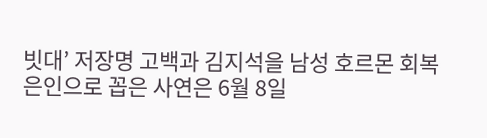빗대’ 저장명 고백과 김지석을 남성 호르몬 회복 은인으로 꼽은 사연은 6월 8일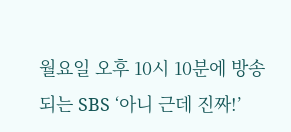월요일 오후 10시 10분에 방송되는 SBS ‘아니 근데 진짜!’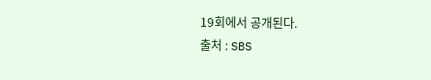19회에서 공개된다.
출처 : SBS